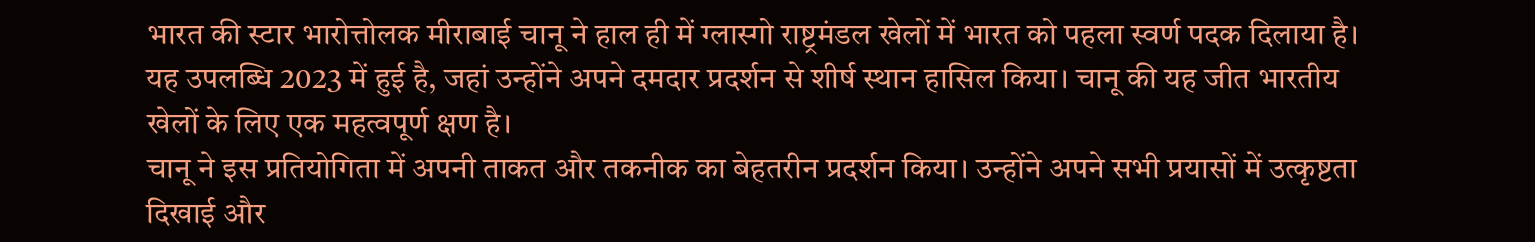भारत की स्टार भारोत्तोलक मीराबाई चानू ने हाल ही में ग्लास्गो राष्ट्रमंडल खेलों में भारत को पहला स्वर्ण पदक दिलाया है। यह उपलब्धि 2023 में हुई है, जहां उन्होंने अपने दमदार प्रदर्शन से शीर्ष स्थान हासिल किया। चानू की यह जीत भारतीय खेलों के लिए एक महत्वपूर्ण क्षण है।
चानू ने इस प्रतियोगिता में अपनी ताकत और तकनीक का बेहतरीन प्रदर्शन किया। उन्होंने अपने सभी प्रयासों में उत्कृष्टता दिखाई और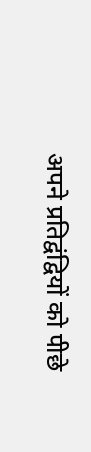अपने प्रतिद्वंद्वियों को पीछे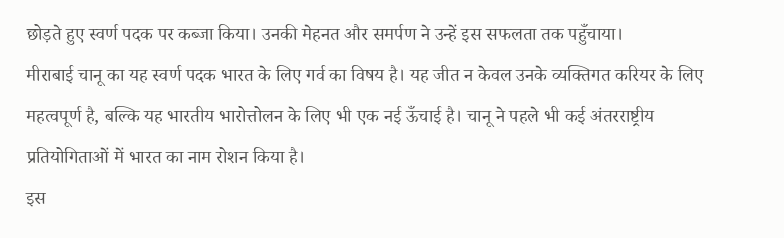छोड़ते हुए स्वर्ण पदक पर कब्जा किया। उनकी मेहनत और समर्पण ने उन्हें इस सफलता तक पहुँचाया।
मीराबाई चानू का यह स्वर्ण पदक भारत के लिए गर्व का विषय है। यह जीत न केवल उनके व्यक्तिगत करियर के लिए महत्वपूर्ण है, बल्कि यह भारतीय भारोत्तोलन के लिए भी एक नई ऊँचाई है। चानू ने पहले भी कई अंतरराष्ट्रीय प्रतियोगिताओं में भारत का नाम रोशन किया है।
इस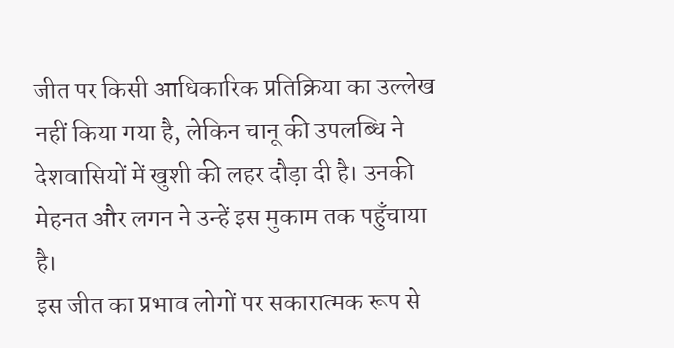जीत पर किसी आधिकारिक प्रतिक्रिया का उल्लेख नहीं किया गया है, लेकिन चानू की उपलब्धि ने देशवासियों में खुशी की लहर दौड़ा दी है। उनकी मेहनत और लगन ने उन्हें इस मुकाम तक पहुँचाया है।
इस जीत का प्रभाव लोगों पर सकारात्मक रूप से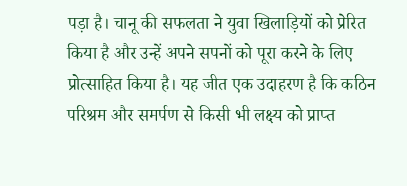पड़ा है। चानू की सफलता ने युवा खिलाड़ियों को प्रेरित किया है और उन्हें अपने सपनों को पूरा करने के लिए प्रोत्साहित किया है। यह जीत एक उदाहरण है कि कठिन परिश्रम और समर्पण से किसी भी लक्ष्य को प्राप्त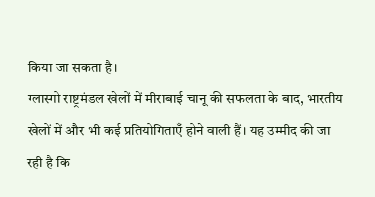किया जा सकता है।
ग्लास्गो राष्ट्रमंडल खेलों में मीराबाई चानू की सफलता के बाद, भारतीय खेलों में और भी कई प्रतियोगिताएँ होने वाली हैं। यह उम्मीद की जा रही है कि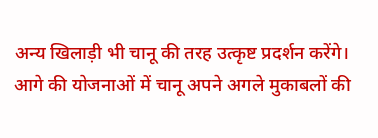अन्य खिलाड़ी भी चानू की तरह उत्कृष्ट प्रदर्शन करेंगे।
आगे की योजनाओं में चानू अपने अगले मुकाबलों की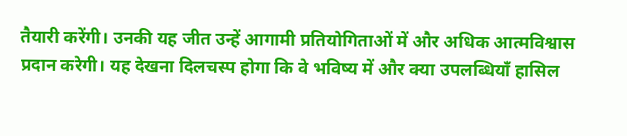तैयारी करेंगी। उनकी यह जीत उन्हें आगामी प्रतियोगिताओं में और अधिक आत्मविश्वास प्रदान करेगी। यह देखना दिलचस्प होगा कि वे भविष्य में और क्या उपलब्धियाँ हासिल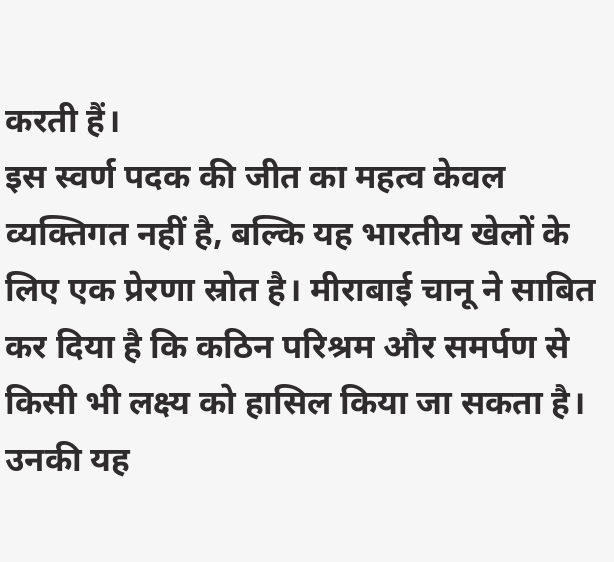करती हैं।
इस स्वर्ण पदक की जीत का महत्व केवल व्यक्तिगत नहीं है, बल्कि यह भारतीय खेलों के लिए एक प्रेरणा स्रोत है। मीराबाई चानू ने साबित कर दिया है कि कठिन परिश्रम और समर्पण से किसी भी लक्ष्य को हासिल किया जा सकता है। उनकी यह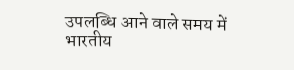उपलब्धि आने वाले समय में भारतीय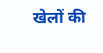खेलों की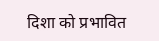दिशा को प्रभावित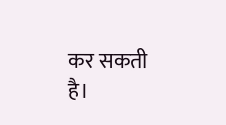कर सकती है।